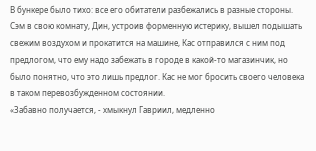В бункере было тихо: все его обитатели разбежались в разные стороны. Сэм в свою комнату, Дин, устроив форменную истерику, вышел подышать свежим воздухом и прокатится на машине, Кас отправился с ним под предлогом, что ему надо забежать в городе в какой-то магазинчик, но было понятно, что это лишь предлог. Кас не мог бросить своего человека в таком перевозбужденном состоянии.
«Забавно получается, - хмыкнул Гавриил, медленно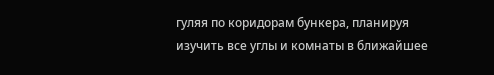гуляя по коридорам бункера, планируя изучить все углы и комнаты в ближайшее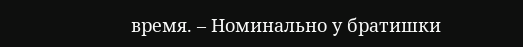время. – Номинально у братишки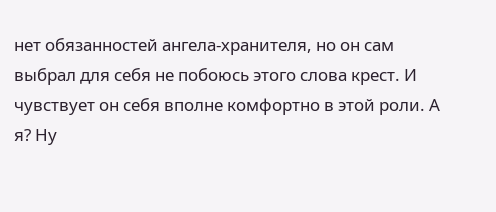нет обязанностей ангела-хранителя, но он сам выбрал для себя не побоюсь этого слова крест. И чувствует он себя вполне комфортно в этой роли. А я? Ну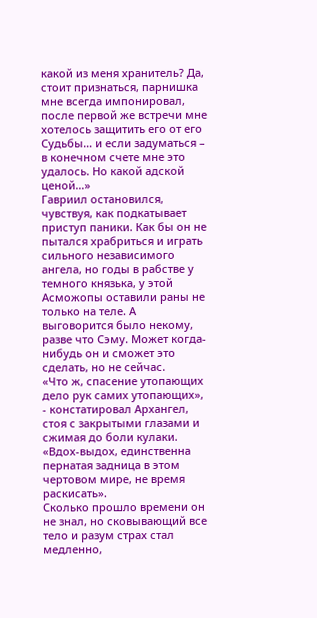какой из меня хранитель? Да, стоит признаться, парнишка мне всегда импонировал, после первой же встречи мне хотелось защитить его от его Судьбы… и если задуматься – в конечном счете мне это удалось. Но какой адской ценой…»
Гавриил остановился, чувствуя, как подкатывает приступ паники. Как бы он не пытался храбриться и играть сильного независимого ангела, но годы в рабстве у темного князька, у этой Асможопы оставили раны не только на теле. А выговорится было некому, разве что Сэму. Может когда-нибудь он и сможет это сделать, но не сейчас.
«Что ж, спасение утопающих дело рук самих утопающих», - констатировал Архангел, стоя с закрытыми глазами и сжимая до боли кулаки. «Вдох-выдох, единственна пернатая задница в этом чертовом мире, не время раскисать».
Сколько прошло времени он не знал, но сковывающий все тело и разум страх стал медленно,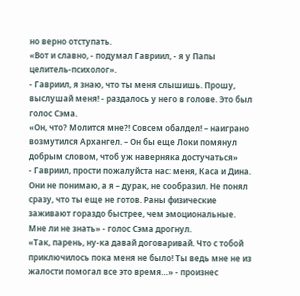но верно отступать.
«Вот и славно, - подумал Гавриил, - я у Папы целитель-психолог».
- Гавриил, я знаю, что ты меня слышишь. Прошу, выслушай меня! - раздалось у него в голове. Это был голос Сэма.
«Он, что? Молится мне?! Совсем обалдел! – наиграно возмутился Архангел. – Он бы еще Локи помянул добрым словом, чтоб уж наверняка достучаться»
- Гавриил, прости пожалуйста нас: меня, Каса и Дина. Они не понимаю, а я – дурак, не сообразил. Не понял сразу, что ты еще не готов. Раны физические заживают гораздо быстрее, чем эмоциональные. Мне ли не знать» - голос Сэма дрогнул.
«Так, парень, ну-ка давай договаривай. Что с тобой приключилось пока меня не было! Ты ведь мне не из жалости помогал все это время…» - произнес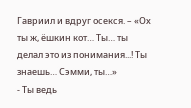Гавриил и вдруг осекся. – «Ох ты ж, ёшкин кот… Ты… ты делал это из понимания...! Ты знаешь… Сэмми, ты…»
- Ты ведь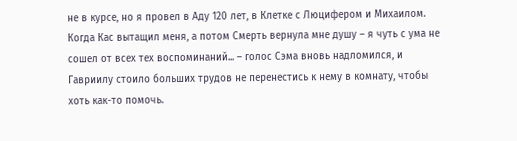не в курсе, но я провел в Аду 120 лет, в Клетке с Люцифером и Михаилом. Когда Кас вытащил меня, а потом Смерть вернула мне душу – я чуть с ума не сошел от всех тех воспоминаний... – голос Сэма вновь надломился, и Гавриилу стоило больших трудов не перенестись к нему в комнату, чтобы хоть как-то помочь.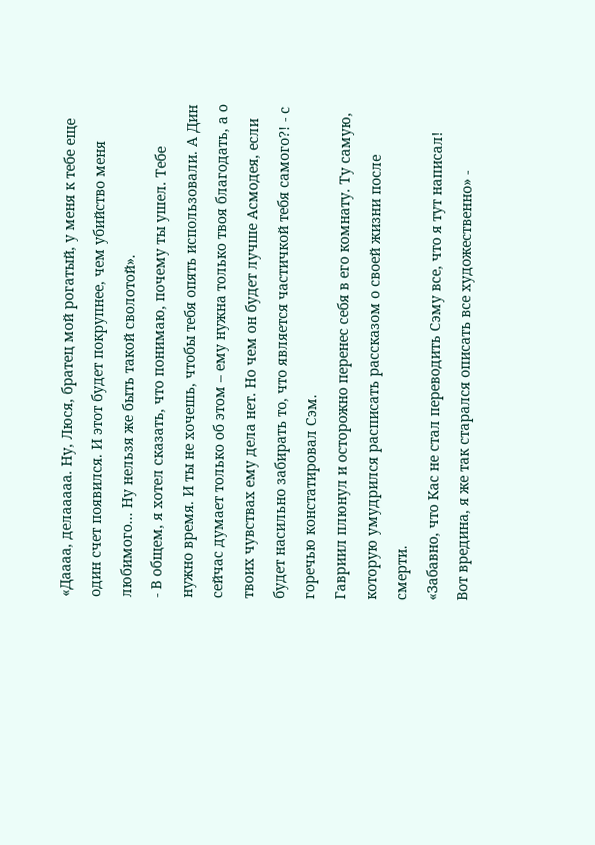«Даааа, делааааа. Ну, Люся, братец мой рогатый, у меня к тебе еще один счет появился. И этот будет покрупнее, чем убийство меня любимого... Ну нельзя же быть такой сволотой».
- В общем, я хотел сказать, что понимаю, почему ты ушел. Тебе нужно время. И ты не хочешь, чтобы тебя опять использовали. А Дин сейчас думает только об этом – ему нужна только твоя благодать, а о твоих чувствах ему дела нет. Но чем он будет лучше Асмодея, если будет насильно забирать то, что является частичкой тебя самого?! - с горечью констатировал Сэм.
Гавриил плюнул и осторожно перенес себя в его комнату. Ту самую, которую умудрился расписать рассказом о своей жизни после смерти.
«Забавно, что Кас не стал переводить Сэму все, что я тут написал! Вот вредина, я же так старался описать все художественно» -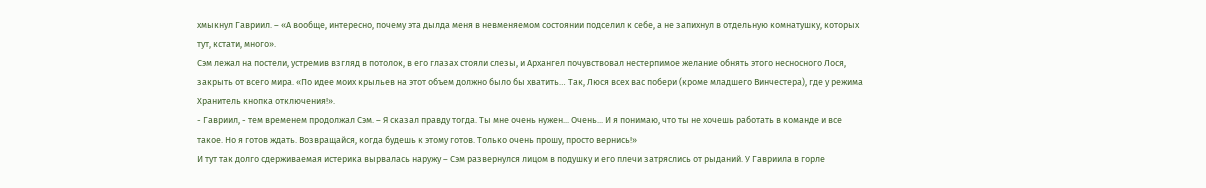хмыкнул Гавриил. – «А вообще, интересно, почему эта дылда меня в невменяемом состоянии подселил к себе, а не запихнул в отдельную комнатушку, которых тут, кстати, много».
Сэм лежал на постели, устремив взгляд в потолок, в его глазах стояли слезы, и Архангел почувствовал нестерпимое желание обнять этого несносного Лося, закрыть от всего мира. «По идее моих крыльев на этот объем должно было бы хватить… Так, Люся всех вас побери (кроме младшего Винчестера), где у режима Хранитель кнопка отключения!».
- Гавриил, - тем временем продолжал Сэм. – Я сказал правду тогда. Ты мне очень нужен... Очень... И я понимаю, что ты не хочешь работать в команде и все такое. Но я готов ждать. Возвращайся, когда будешь к этому готов. Только очень прошу, просто вернись!»
И тут так долго сдерживаемая истерика вырвалась наружу – Сэм развернулся лицом в подушку и его плечи затряслись от рыданий. У Гавриила в горле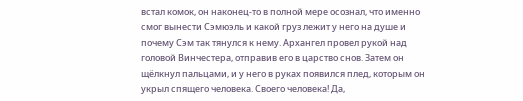встал комок, он наконец-то в полной мере осознал, что именно смог вынести Сэмюэль и какой груз лежит у него на душе и почему Сэм так тянулся к нему. Архангел провел рукой над головой Винчестера, отправив его в царство снов. Затем он щёлкнул пальцами, и у него в руках появился плед, которым он укрыл спящего человека. Своего человека! Да,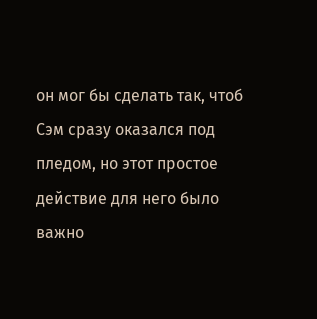он мог бы сделать так, чтоб Сэм сразу оказался под пледом, но этот простое действие для него было важно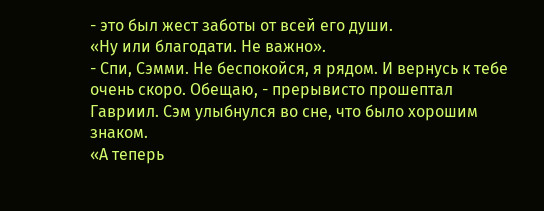- это был жест заботы от всей его души.
«Ну или благодати. Не важно».
- Спи, Сэмми. Не беспокойся, я рядом. И вернусь к тебе очень скоро. Обещаю, - прерывисто прошептал Гавриил. Сэм улыбнулся во сне, что было хорошим знаком.
«А теперь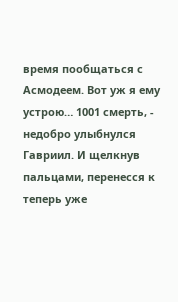время пообщаться с Асмодеем. Вот уж я ему устрою… 1001 смерть, - недобро улыбнулся Гавриил. И щелкнув пальцами, перенесся к теперь уже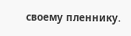своему пленнику.